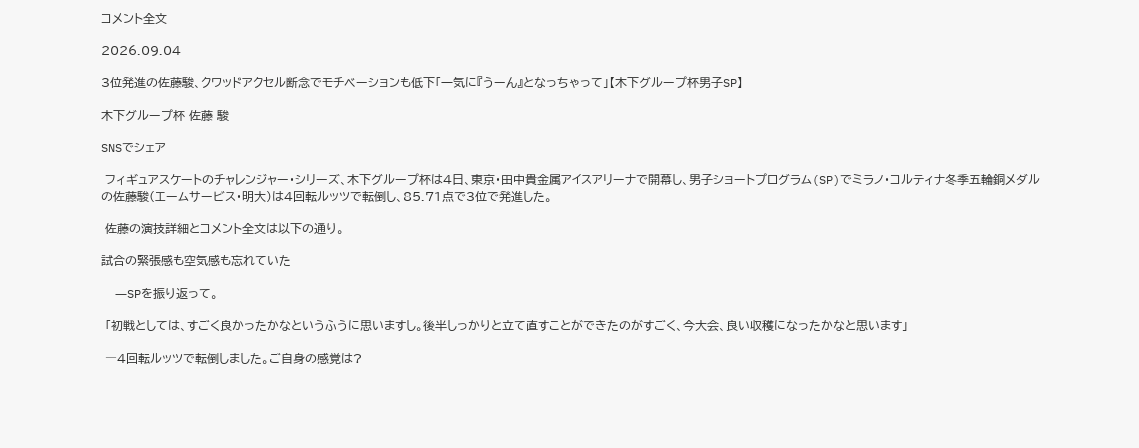コメント全文

2026.09.04

3位発進の佐藤駿、クワッドアクセル断念でモチベーションも低下「一気に『うーん』となっちゃって」【木下グループ杯男子SP】

木下グループ杯 佐藤 駿

SNSでシェア

 フィギュアスケートのチャレンジャー・シリーズ、木下グループ杯は4日、東京・田中貴金属アイスアリーナで開幕し、男子ショートプログラム(SP)でミラノ・コルティナ冬季五輪銅メダルの佐藤駿(エームサービス・明大)は4回転ルッツで転倒し、85.71点で3位で発進した。

 佐藤の演技詳細とコメント全文は以下の通り。

試合の緊張感も空気感も忘れていた

  ―SPを振り返って。

 「初戦としては、すごく良かったかなというふうに思いますし。後半しっかりと立て直すことができたのがすごく、今大会、良い収穫になったかなと思います」

 ―4回転ルッツで転倒しました。ご自身の感覚は?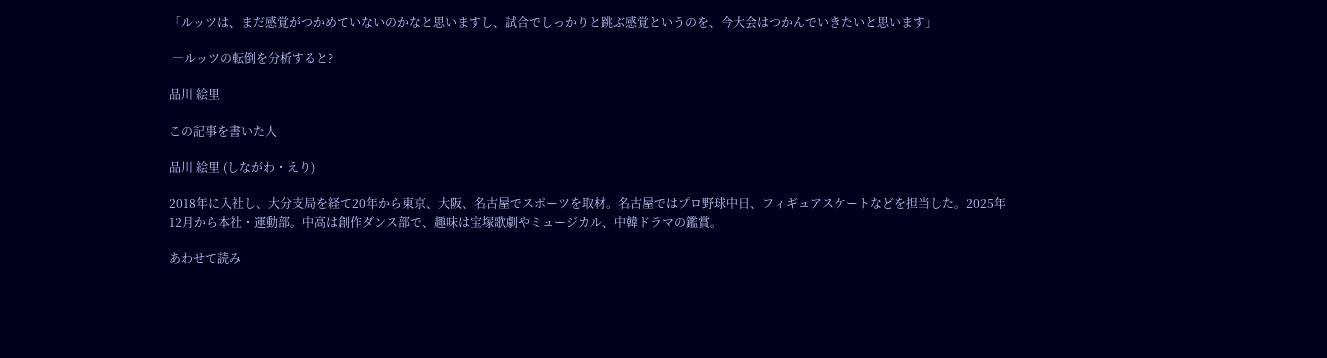「ルッツは、まだ感覚がつかめていないのかなと思いますし、試合でしっかりと跳ぶ感覚というのを、今大会はつかんでいきたいと思います」

 ―ルッツの転倒を分析すると?

品川 絵里

この記事を書いた人

品川 絵里 (しながわ・えり)

2018年に入社し、大分支局を経て20年から東京、大阪、名古屋でスポーツを取材。名古屋ではプロ野球中日、フィギュアスケートなどを担当した。2025年12月から本社・運動部。中高は創作ダンス部で、趣味は宝塚歌劇やミュージカル、中韓ドラマの鑑賞。

あわせて読み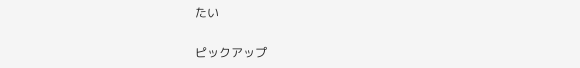たい

ピックアップ